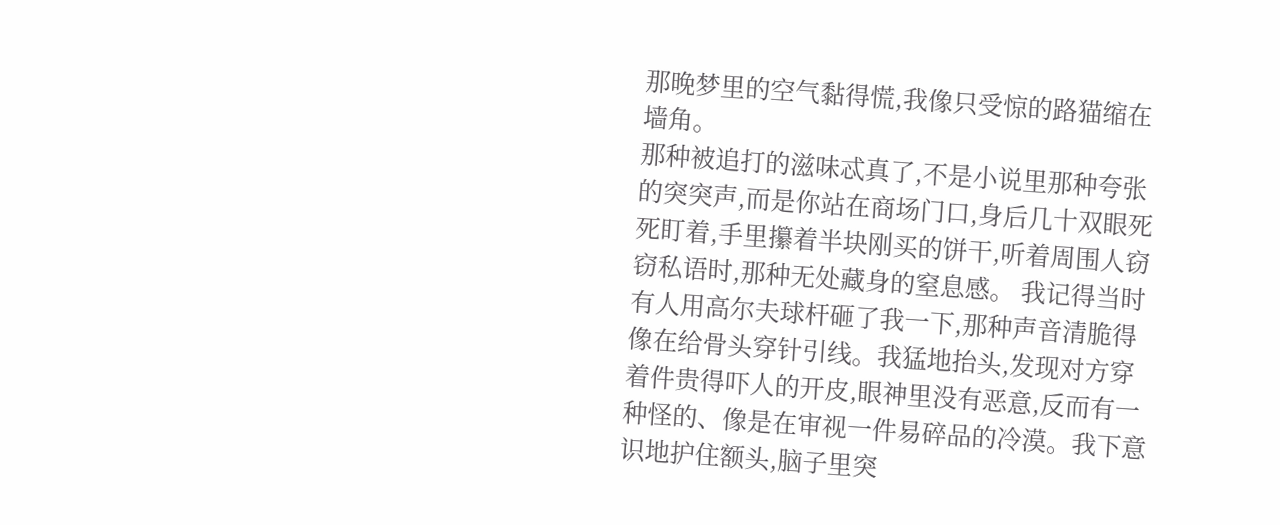那晚梦里的空气黏得慌,我像只受惊的路猫缩在墙角。
那种被追打的滋味忒真了,不是小说里那种夸张的突突声,而是你站在商场门口,身后几十双眼死死盯着,手里攥着半块刚买的饼干,听着周围人窃窃私语时,那种无处藏身的窒息感。 我记得当时有人用高尔夫球杆砸了我一下,那种声音清脆得像在给骨头穿针引线。我猛地抬头,发现对方穿着件贵得吓人的开皮,眼神里没有恶意,反而有一种怪的、像是在审视一件易碎品的冷漠。我下意识地护住额头,脑子里突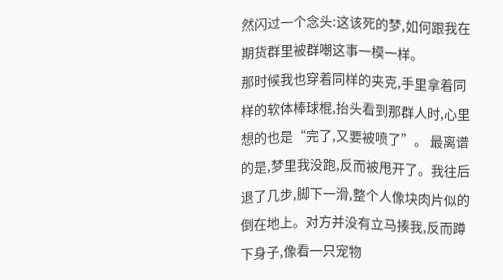然闪过一个念头:这该死的梦,如何跟我在期货群里被群嘲这事一模一样。
那时候我也穿着同样的夹克,手里拿着同样的软体棒球棍,抬头看到那群人时,心里想的也是“完了,又要被喷了”。 最离谱的是,梦里我没跑,反而被甩开了。我往后退了几步,脚下一滑,整个人像块肉片似的倒在地上。对方并没有立马揍我,反而蹲下身子,像看一只宠物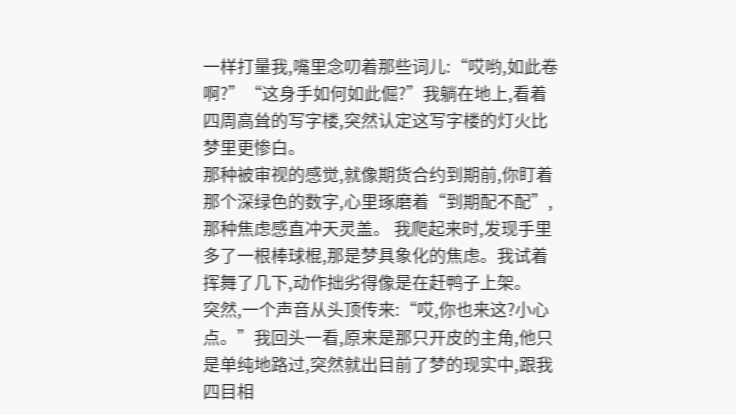一样打量我,嘴里念叨着那些词儿:“哎哟,如此卷啊?”“这身手如何如此倔?”我躺在地上,看着四周高耸的写字楼,突然认定这写字楼的灯火比梦里更惨白。
那种被审视的感觉,就像期货合约到期前,你盯着那个深绿色的数字,心里琢磨着“到期配不配”,那种焦虑感直冲天灵盖。 我爬起来时,发现手里多了一根棒球棍,那是梦具象化的焦虑。我试着挥舞了几下,动作拙劣得像是在赶鸭子上架。
突然,一个声音从头顶传来:“哎,你也来这?小心点。”我回头一看,原来是那只开皮的主角,他只是单纯地路过,突然就出目前了梦的现实中,跟我四目相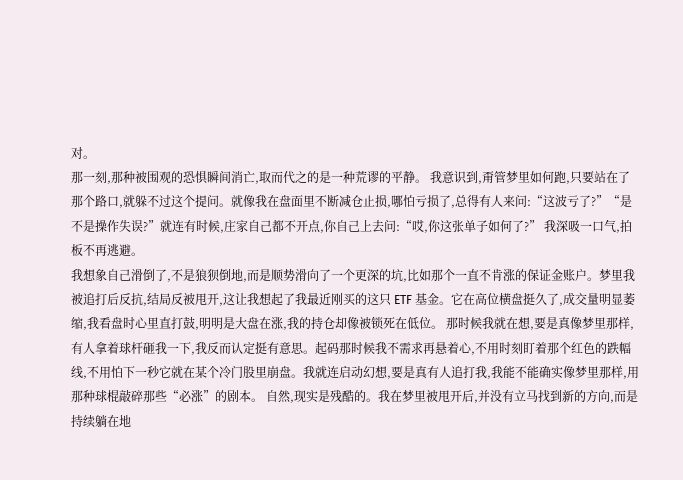对。
那一刻,那种被围观的恐惧瞬间消亡,取而代之的是一种荒谬的平静。 我意识到,甭管梦里如何跑,只要站在了那个路口,就躲不过这个提问。就像我在盘面里不断减仓止损,哪怕亏损了,总得有人来问:“这波亏了?”“是不是操作失误?”就连有时候,庄家自己都不开点,你自己上去问:“哎,你这张单子如何了?” 我深吸一口气,拍板不再逃避。
我想象自己滑倒了,不是狼狈倒地,而是顺势滑向了一个更深的坑,比如那个一直不肯涨的保证金账户。梦里我被追打后反抗,结局反被甩开,这让我想起了我最近刚买的这只 ETF 基金。它在高位横盘挺久了,成交量明显萎缩,我看盘时心里直打鼓,明明是大盘在涨,我的持仓却像被锁死在低位。 那时候我就在想,要是真像梦里那样,有人拿着球杆砸我一下,我反而认定挺有意思。起码那时候我不需求再悬着心,不用时刻盯着那个红色的跌幅线,不用怕下一秒它就在某个冷门股里崩盘。我就连启动幻想,要是真有人追打我,我能不能确实像梦里那样,用那种球棍敲碎那些“必涨”的剧本。 自然,现实是残酷的。我在梦里被甩开后,并没有立马找到新的方向,而是持续躺在地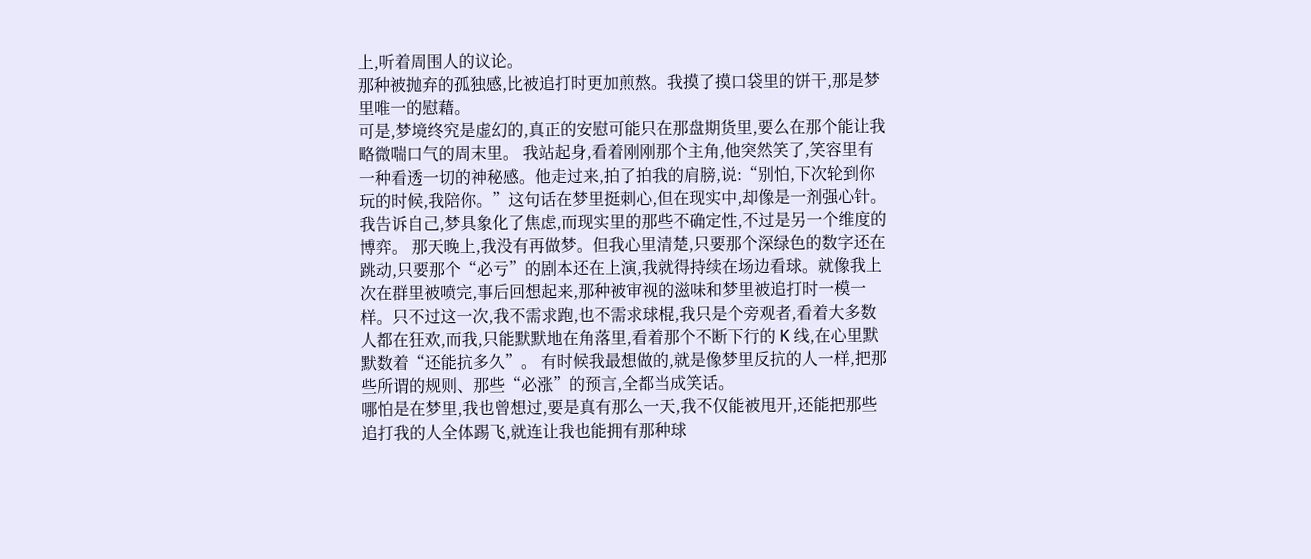上,听着周围人的议论。
那种被抛弃的孤独感,比被追打时更加煎熬。我摸了摸口袋里的饼干,那是梦里唯一的慰藉。
可是,梦境终究是虚幻的,真正的安慰可能只在那盘期货里,要么在那个能让我略微喘口气的周末里。 我站起身,看着刚刚那个主角,他突然笑了,笑容里有一种看透一切的神秘感。他走过来,拍了拍我的肩膀,说:“别怕,下次轮到你玩的时候,我陪你。”这句话在梦里挺刺心,但在现实中,却像是一剂强心针。我告诉自己,梦具象化了焦虑,而现实里的那些不确定性,不过是另一个维度的博弈。 那天晚上,我没有再做梦。但我心里清楚,只要那个深绿色的数字还在跳动,只要那个“必亏”的剧本还在上演,我就得持续在场边看球。就像我上次在群里被喷完,事后回想起来,那种被审视的滋味和梦里被追打时一模一样。只不过这一次,我不需求跑,也不需求球棍,我只是个旁观者,看着大多数人都在狂欢,而我,只能默默地在角落里,看着那个不断下行的 K 线,在心里默默数着“还能抗多久”。 有时候我最想做的,就是像梦里反抗的人一样,把那些所谓的规则、那些“必涨”的预言,全都当成笑话。
哪怕是在梦里,我也曾想过,要是真有那么一天,我不仅能被甩开,还能把那些追打我的人全体踢飞,就连让我也能拥有那种球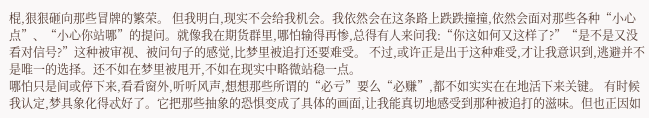棍,狠狠砸向那些冒牌的繁荣。 但我明白,现实不会给我机会。我依然会在这条路上跌跌撞撞,依然会面对那些各种“小心点”、“小心你站哪”的提问。就像我在期货群里,哪怕输得再惨,总得有人来问我:“你这如何又这样了?”“是不是又没看对信号?”这种被审视、被问句子的感觉,比梦里被追打还要难受。 不过,或许正是出于这种难受,才让我意识到,逃避并不是唯一的选择。还不如在梦里被甩开,不如在现实中略微站稳一点。
哪怕只是间或停下来,看看窗外,听听风声,想想那些所谓的“必亏”要么“必赚”,都不如实实在在地活下来关键。 有时候我认定,梦具象化得忒好了。它把那些抽象的恐惧变成了具体的画面,让我能真切地感受到那种被追打的滋味。但也正因如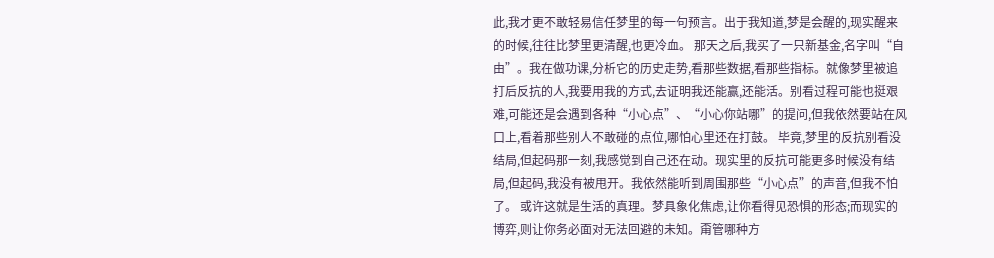此,我才更不敢轻易信任梦里的每一句预言。出于我知道,梦是会醒的,现实醒来的时候,往往比梦里更清醒,也更冷血。 那天之后,我买了一只新基金,名字叫“自由”。我在做功课,分析它的历史走势,看那些数据,看那些指标。就像梦里被追打后反抗的人,我要用我的方式,去证明我还能赢,还能活。别看过程可能也挺艰难,可能还是会遇到各种“小心点”、“小心你站哪”的提问,但我依然要站在风口上,看着那些别人不敢碰的点位,哪怕心里还在打鼓。 毕竟,梦里的反抗别看没结局,但起码那一刻,我感觉到自己还在动。现实里的反抗可能更多时候没有结局,但起码,我没有被甩开。我依然能听到周围那些“小心点”的声音,但我不怕了。 或许这就是生活的真理。梦具象化焦虑,让你看得见恐惧的形态;而现实的博弈,则让你务必面对无法回避的未知。甭管哪种方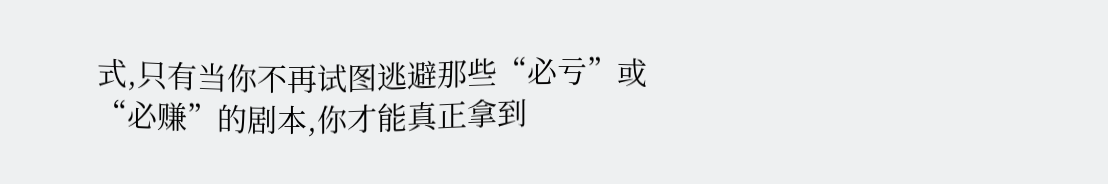式,只有当你不再试图逃避那些“必亏”或“必赚”的剧本,你才能真正拿到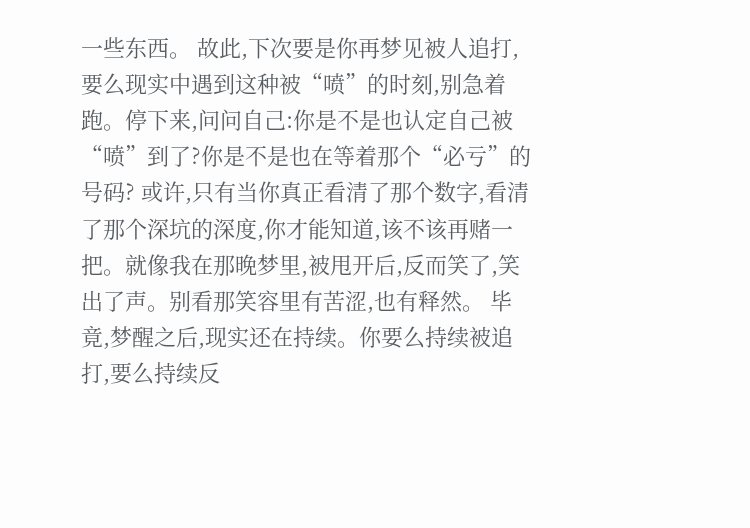一些东西。 故此,下次要是你再梦见被人追打,要么现实中遇到这种被“喷”的时刻,别急着跑。停下来,问问自己:你是不是也认定自己被“喷”到了?你是不是也在等着那个“必亏”的号码? 或许,只有当你真正看清了那个数字,看清了那个深坑的深度,你才能知道,该不该再赌一把。就像我在那晚梦里,被甩开后,反而笑了,笑出了声。别看那笑容里有苦涩,也有释然。 毕竟,梦醒之后,现实还在持续。你要么持续被追打,要么持续反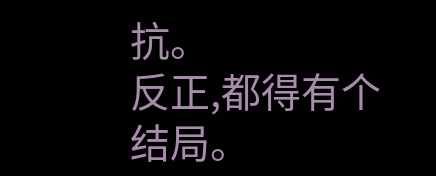抗。
反正,都得有个结局。